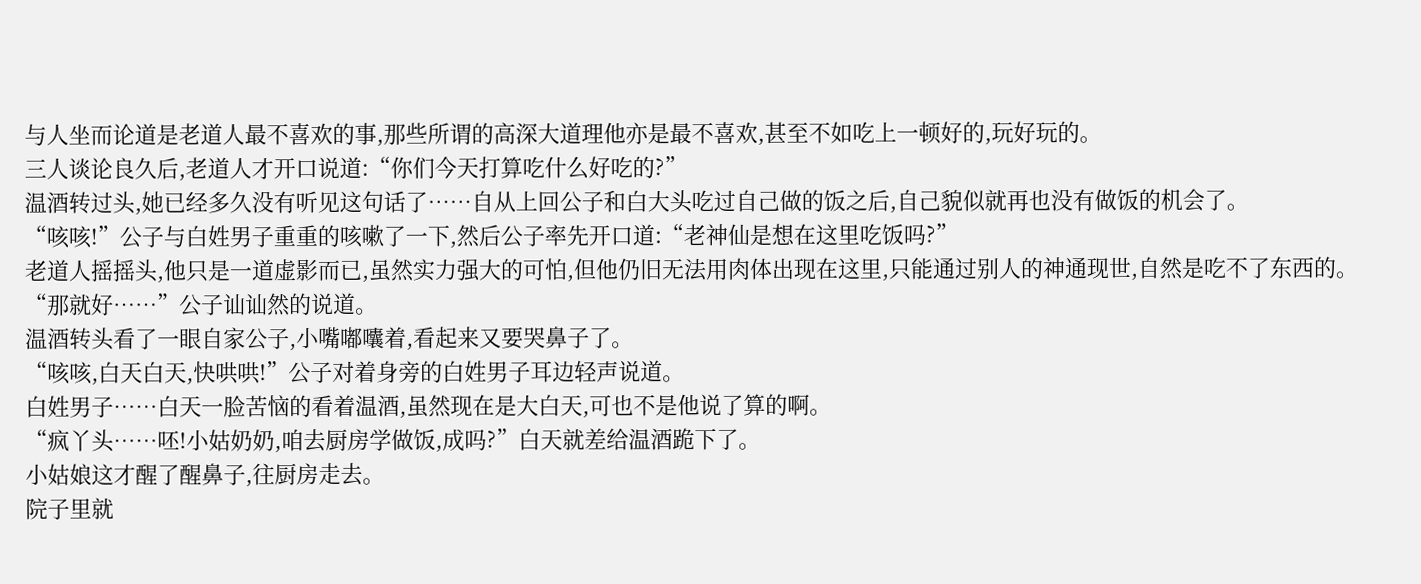与人坐而论道是老道人最不喜欢的事,那些所谓的高深大道理他亦是最不喜欢,甚至不如吃上一顿好的,玩好玩的。
三人谈论良久后,老道人才开口说道:“你们今天打算吃什么好吃的?”
温酒转过头,她已经多久没有听见这句话了……自从上回公子和白大头吃过自己做的饭之后,自己貌似就再也没有做饭的机会了。
“咳咳!”公子与白姓男子重重的咳嗽了一下,然后公子率先开口道:“老神仙是想在这里吃饭吗?”
老道人摇摇头,他只是一道虚影而已,虽然实力强大的可怕,但他仍旧无法用肉体出现在这里,只能通过别人的神通现世,自然是吃不了东西的。
“那就好……”公子讪讪然的说道。
温酒转头看了一眼自家公子,小嘴嘟囔着,看起来又要哭鼻子了。
“咳咳,白天白天,快哄哄!”公子对着身旁的白姓男子耳边轻声说道。
白姓男子……白天一脸苦恼的看着温酒,虽然现在是大白天,可也不是他说了算的啊。
“疯丫头……呸!小姑奶奶,咱去厨房学做饭,成吗?”白天就差给温酒跪下了。
小姑娘这才醒了醒鼻子,往厨房走去。
院子里就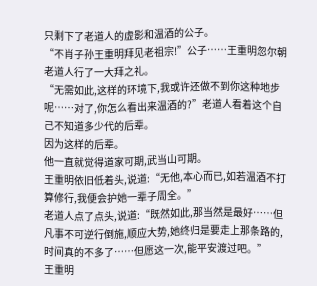只剩下了老道人的虚影和温酒的公子。
“不肖子孙王重明拜见老祖宗!”公子……王重明忽尔朝老道人行了一大拜之礼。
“无需如此,这样的环境下,我或许还做不到你这种地步呢……对了,你怎么看出来温酒的?”老道人看着这个自己不知道多少代的后辈。
因为这样的后辈。
他一直就觉得道家可期,武当山可期。
王重明依旧低着头,说道:“无他,本心而已,如若温酒不打算修行,我便会护她一辈子周全。”
老道人点了点头,说道:“既然如此,那当然是最好……但凡事不可逆行倒施,顺应大势,她终归是要走上那条路的,时间真的不多了……但愿这一次,能平安渡过吧。”
王重明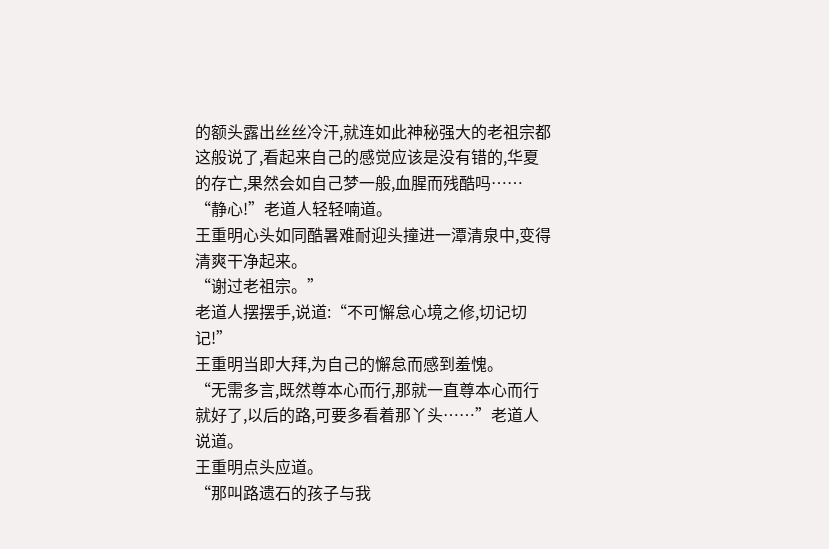的额头露出丝丝冷汗,就连如此神秘强大的老祖宗都这般说了,看起来自己的感觉应该是没有错的,华夏的存亡,果然会如自己梦一般,血腥而残酷吗……
“静心!”老道人轻轻喃道。
王重明心头如同酷暑难耐迎头撞进一潭清泉中,变得清爽干净起来。
“谢过老祖宗。”
老道人摆摆手,说道:“不可懈怠心境之修,切记切记!”
王重明当即大拜,为自己的懈怠而感到羞愧。
“无需多言,既然尊本心而行,那就一直尊本心而行就好了,以后的路,可要多看着那丫头……”老道人说道。
王重明点头应道。
“那叫路遗石的孩子与我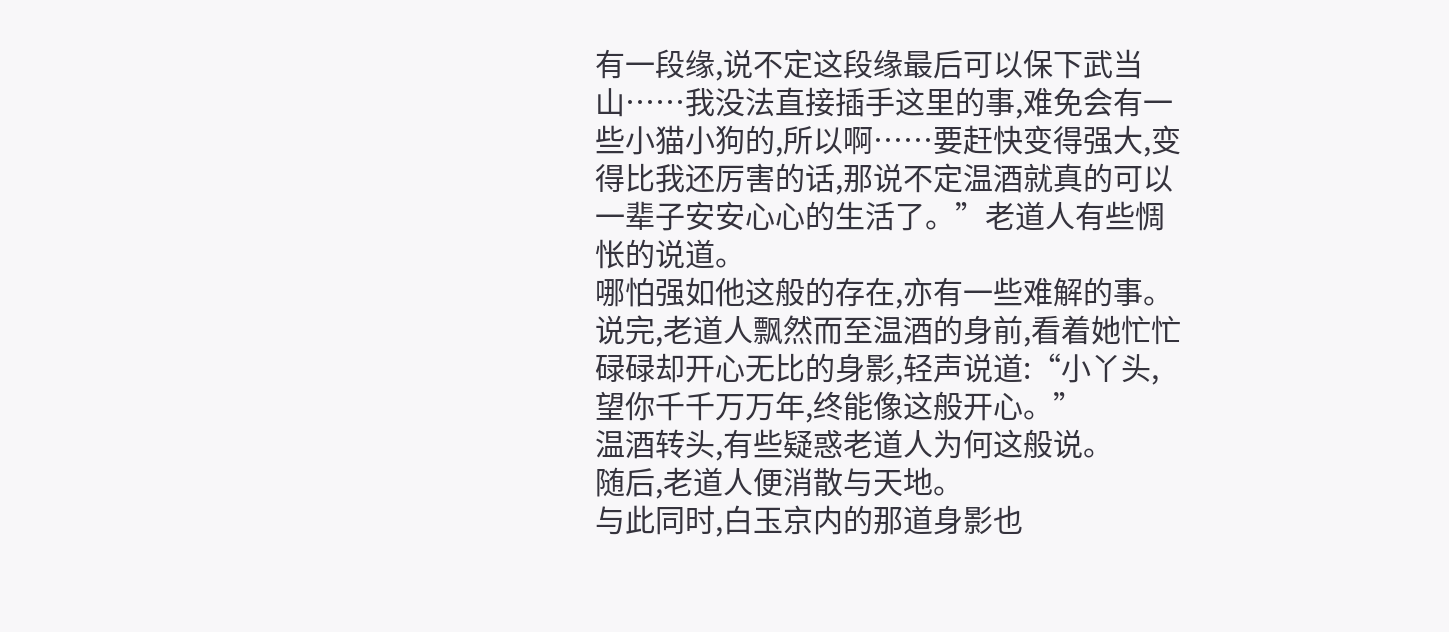有一段缘,说不定这段缘最后可以保下武当山……我没法直接插手这里的事,难免会有一些小猫小狗的,所以啊……要赶快变得强大,变得比我还厉害的话,那说不定温酒就真的可以一辈子安安心心的生活了。”老道人有些惆怅的说道。
哪怕强如他这般的存在,亦有一些难解的事。
说完,老道人飘然而至温酒的身前,看着她忙忙碌碌却开心无比的身影,轻声说道:“小丫头,望你千千万万年,终能像这般开心。”
温酒转头,有些疑惑老道人为何这般说。
随后,老道人便消散与天地。
与此同时,白玉京内的那道身影也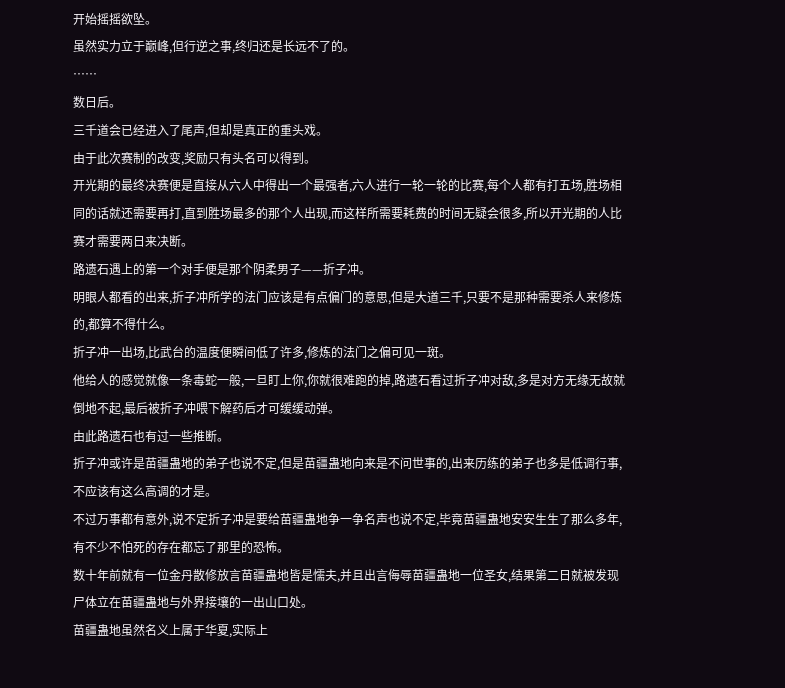开始摇摇欲坠。
虽然实力立于巅峰,但行逆之事,终归还是长远不了的。
……
数日后。
三千道会已经进入了尾声,但却是真正的重头戏。
由于此次赛制的改变,奖励只有头名可以得到。
开光期的最终决赛便是直接从六人中得出一个最强者,六人进行一轮一轮的比赛,每个人都有打五场,胜场相同的话就还需要再打,直到胜场最多的那个人出现,而这样所需要耗费的时间无疑会很多,所以开光期的人比赛才需要两日来决断。
路遗石遇上的第一个对手便是那个阴柔男子——折子冲。
明眼人都看的出来,折子冲所学的法门应该是有点偏门的意思,但是大道三千,只要不是那种需要杀人来修炼的,都算不得什么。
折子冲一出场,比武台的温度便瞬间低了许多,修炼的法门之偏可见一斑。
他给人的感觉就像一条毒蛇一般,一旦盯上你,你就很难跑的掉,路遗石看过折子冲对敌,多是对方无缘无故就倒地不起,最后被折子冲喂下解药后才可缓缓动弹。
由此路遗石也有过一些推断。
折子冲或许是苗疆蛊地的弟子也说不定,但是苗疆蛊地向来是不问世事的,出来历练的弟子也多是低调行事,不应该有这么高调的才是。
不过万事都有意外,说不定折子冲是要给苗疆蛊地争一争名声也说不定,毕竟苗疆蛊地安安生生了那么多年,有不少不怕死的存在都忘了那里的恐怖。
数十年前就有一位金丹散修放言苗疆蛊地皆是懦夫,并且出言侮辱苗疆蛊地一位圣女,结果第二日就被发现尸体立在苗疆蛊地与外界接壤的一出山口处。
苗疆蛊地虽然名义上属于华夏,实际上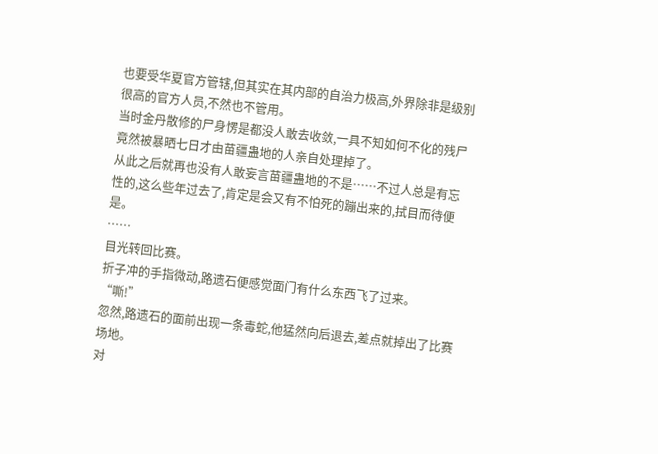也要受华夏官方管辖,但其实在其内部的自治力极高,外界除非是级别很高的官方人员,不然也不管用。
当时金丹散修的尸身愣是都没人敢去收敛,一具不知如何不化的残尸竟然被暴晒七日才由苗疆蛊地的人亲自处理掉了。
从此之后就再也没有人敢妄言苗疆蛊地的不是……不过人总是有忘性的,这么些年过去了,肯定是会又有不怕死的蹦出来的,拭目而待便是。
……
目光转回比赛。
折子冲的手指微动,路遗石便感觉面门有什么东西飞了过来。
“嘶!”
忽然,路遗石的面前出现一条毒蛇,他猛然向后退去,差点就掉出了比赛场地。
对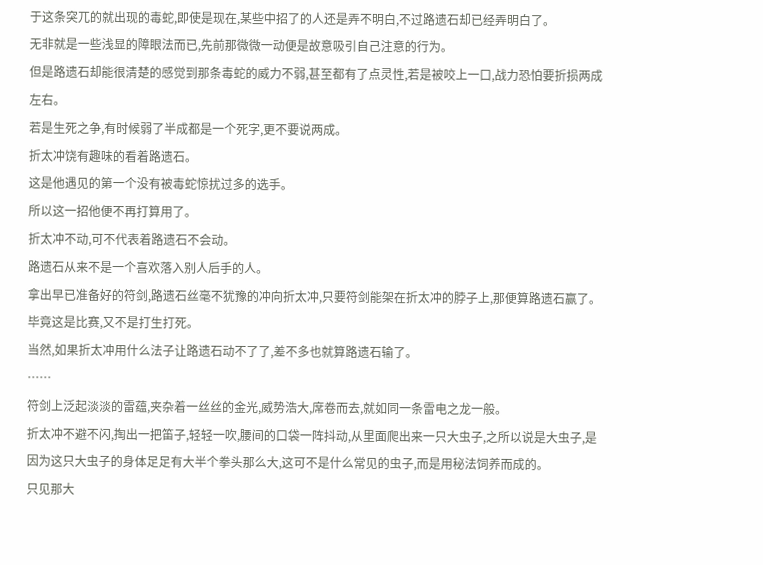于这条突兀的就出现的毒蛇,即使是现在,某些中招了的人还是弄不明白,不过路遗石却已经弄明白了。
无非就是一些浅显的障眼法而已,先前那微微一动便是故意吸引自己注意的行为。
但是路遗石却能很清楚的感觉到那条毒蛇的威力不弱,甚至都有了点灵性,若是被咬上一口,战力恐怕要折损两成左右。
若是生死之争,有时候弱了半成都是一个死字,更不要说两成。
折太冲饶有趣味的看着路遗石。
这是他遇见的第一个没有被毒蛇惊扰过多的选手。
所以这一招他便不再打算用了。
折太冲不动,可不代表着路遗石不会动。
路遗石从来不是一个喜欢落入别人后手的人。
拿出早已准备好的符剑,路遗石丝毫不犹豫的冲向折太冲,只要符剑能架在折太冲的脖子上,那便算路遗石赢了。
毕竟这是比赛,又不是打生打死。
当然,如果折太冲用什么法子让路遗石动不了了,差不多也就算路遗石输了。
……
符剑上泛起淡淡的雷蕴,夹杂着一丝丝的金光,威势浩大,席卷而去,就如同一条雷电之龙一般。
折太冲不避不闪,掏出一把笛子,轻轻一吹,腰间的口袋一阵抖动,从里面爬出来一只大虫子,之所以说是大虫子,是因为这只大虫子的身体足足有大半个拳头那么大,这可不是什么常见的虫子,而是用秘法饲养而成的。
只见那大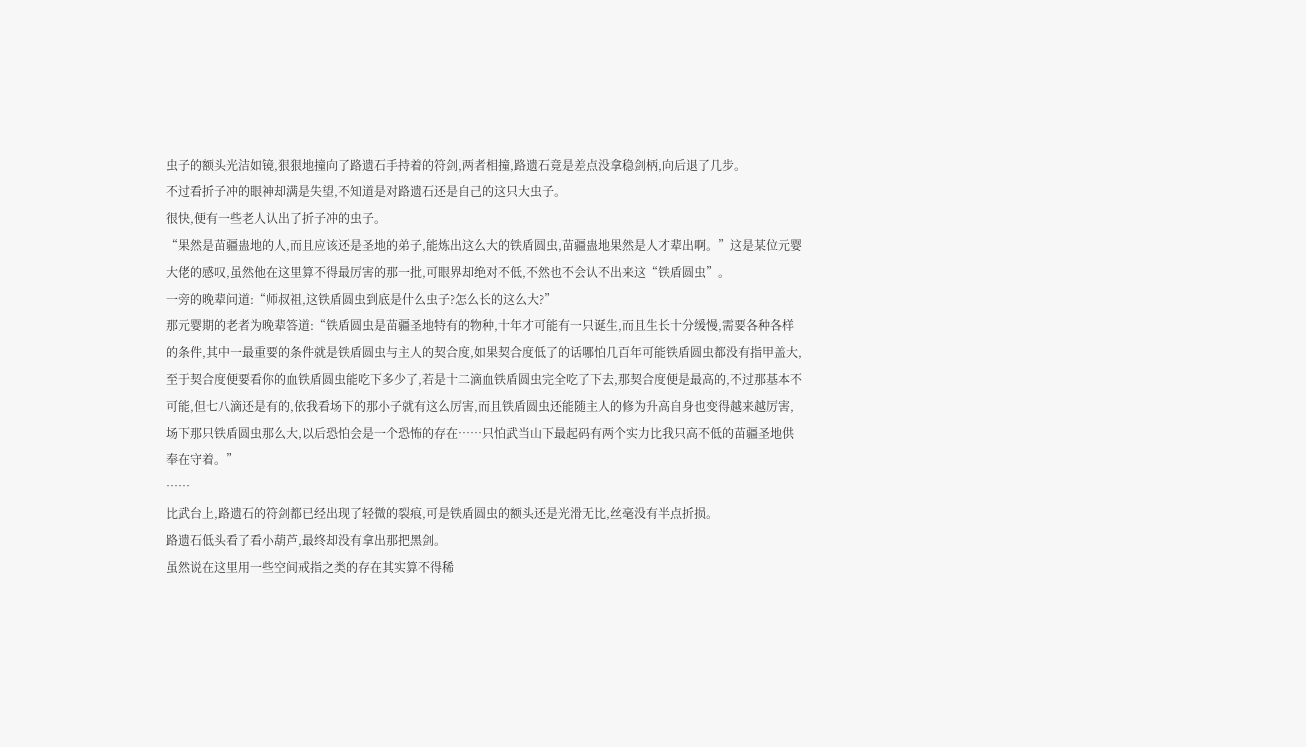虫子的额头光洁如镜,狠狠地撞向了路遗石手持着的符剑,两者相撞,路遗石竟是差点没拿稳剑柄,向后退了几步。
不过看折子冲的眼神却满是失望,不知道是对路遗石还是自己的这只大虫子。
很快,便有一些老人认出了折子冲的虫子。
“果然是苗疆蛊地的人,而且应该还是圣地的弟子,能炼出这么大的铁盾圆虫,苗疆蛊地果然是人才辈出啊。”这是某位元婴大佬的感叹,虽然他在这里算不得最厉害的那一批,可眼界却绝对不低,不然也不会认不出来这“铁盾圆虫”。
一旁的晚辈问道:“师叔祖,这铁盾圆虫到底是什么虫子?怎么长的这么大?”
那元婴期的老者为晚辈答道:“铁盾圆虫是苗疆圣地特有的物种,十年才可能有一只诞生,而且生长十分缓慢,需要各种各样的条件,其中一最重要的条件就是铁盾圆虫与主人的契合度,如果契合度低了的话哪怕几百年可能铁盾圆虫都没有指甲盖大,至于契合度便要看你的血铁盾圆虫能吃下多少了,若是十二滴血铁盾圆虫完全吃了下去,那契合度便是最高的,不过那基本不可能,但七八滴还是有的,依我看场下的那小子就有这么厉害,而且铁盾圆虫还能随主人的修为升高自身也变得越来越厉害,场下那只铁盾圆虫那么大,以后恐怕会是一个恐怖的存在……只怕武当山下最起码有两个实力比我只高不低的苗疆圣地供奉在守着。”
……
比武台上,路遗石的符剑都已经出现了轻微的裂痕,可是铁盾圆虫的额头还是光滑无比,丝毫没有半点折损。
路遗石低头看了看小葫芦,最终却没有拿出那把黑剑。
虽然说在这里用一些空间戒指之类的存在其实算不得稀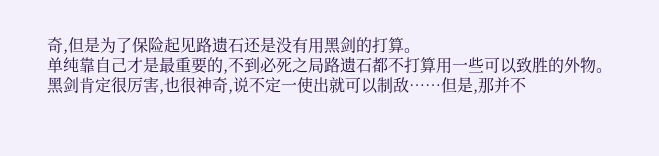奇,但是为了保险起见路遗石还是没有用黑剑的打算。
单纯靠自己才是最重要的,不到必死之局路遗石都不打算用一些可以致胜的外物。
黑剑肯定很厉害,也很神奇,说不定一使出就可以制敌……但是,那并不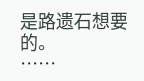是路遗石想要的。
……